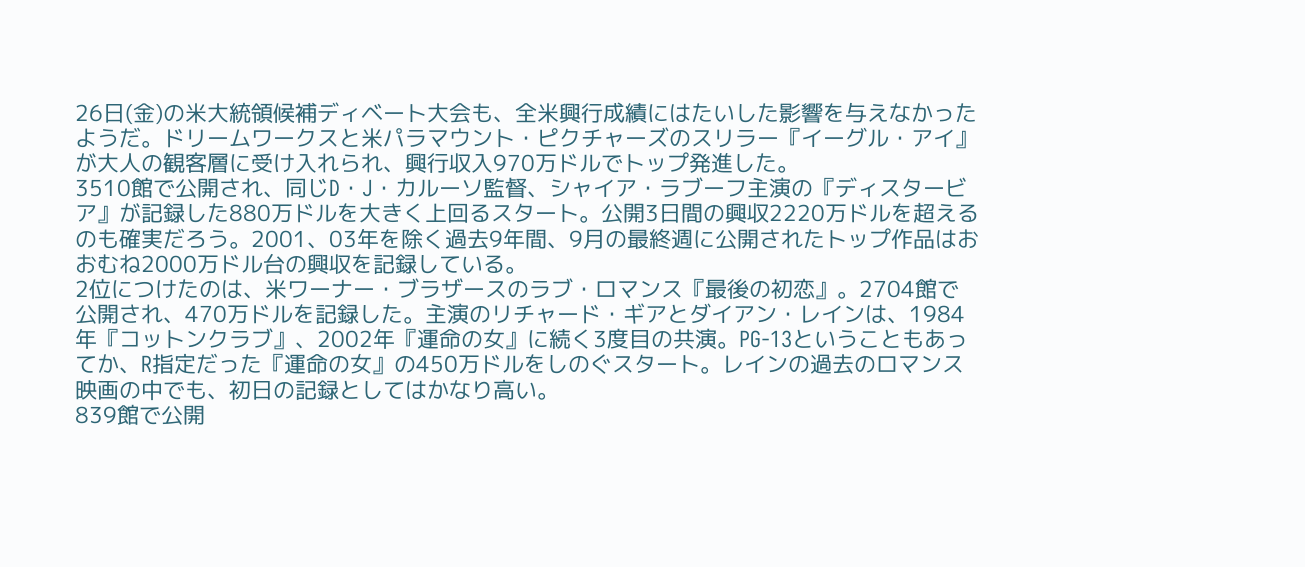26日(金)の米大統領候補ディベート大会も、全米興行成績にはたいした影響を与えなかったようだ。ドリームワークスと米パラマウント・ピクチャーズのスリラー『イーグル・アイ』が大人の観客層に受け入れられ、興行収入970万ドルでトップ発進した。
3510館で公開され、同じD・J・カルーソ監督、シャイア・ラブーフ主演の『ディスタービア』が記録した880万ドルを大きく上回るスタート。公開3日間の興収2220万ドルを超えるのも確実だろう。2001、03年を除く過去9年間、9月の最終週に公開されたトップ作品はおおむね2000万ドル台の興収を記録している。
2位につけたのは、米ワーナー・ブラザースのラブ・ロマンス『最後の初恋』。2704館で公開され、470万ドルを記録した。主演のリチャード・ギアとダイアン・レインは、1984年『コットンクラブ』、2002年『運命の女』に続く3度目の共演。PG-13ということもあってか、R指定だった『運命の女』の450万ドルをしのぐスタート。レインの過去のロマンス映画の中でも、初日の記録としてはかなり高い。
839館で公開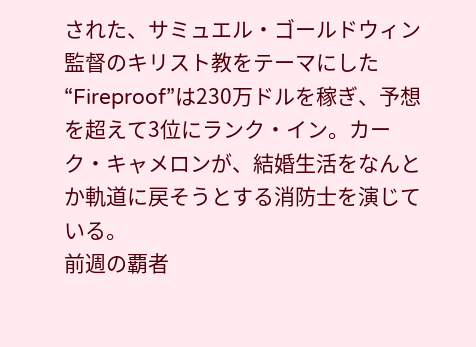された、サミュエル・ゴールドウィン監督のキリスト教をテーマにした“Fireproof”は230万ドルを稼ぎ、予想を超えて3位にランク・イン。カーク・キャメロンが、結婚生活をなんとか軌道に戻そうとする消防士を演じている。
前週の覇者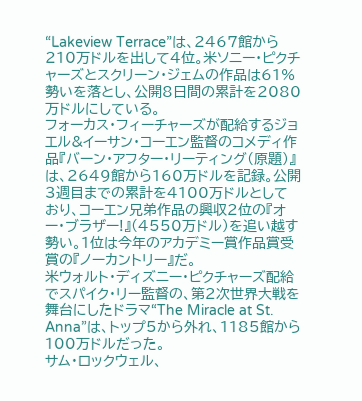“Lakeview Terrace”は、2467館から210万ドルを出して4位。米ソニー・ピクチャーズとスクリーン・ジェムの作品は61%勢いを落とし、公開8日間の累計を2080万ドルにしている。
フォーカス・フィーチャーズが配給するジョエル&イーサン・コーエン監督のコメディ作品『バーン・アフター・リーティング(原題)』は、2649館から160万ドルを記録。公開3週目までの累計を4100万ドルとしており、コーエン兄弟作品の興収2位の『オー・ブラザー!』(4550万ドル)を追い越す勢い。1位は今年のアカデミー賞作品賞受賞の『ノーカントリー』だ。
米ウォルト・ディズニー・ピクチャーズ配給でスパイク・リー監督の、第2次世界大戦を舞台にしたドラマ“The Miracle at St. Anna”は、トップ5から外れ、1185館から100万ドルだった。
サム・ロックウェル、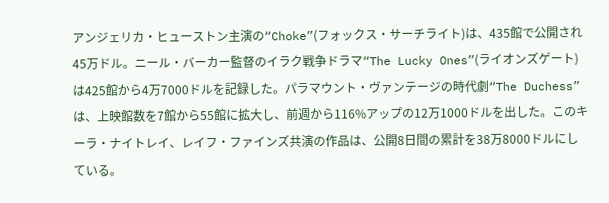アンジェリカ・ヒューストン主演の“Choke”(フォックス・サーチライト)は、435館で公開され45万ドル。ニール・バーカー監督のイラク戦争ドラマ“The Lucky Ones”(ライオンズゲート)は425館から4万7000ドルを記録した。パラマウント・ヴァンテージの時代劇“The Duchess”は、上映館数を7館から55館に拡大し、前週から116%アップの12万1000ドルを出した。このキーラ・ナイトレイ、レイフ・ファインズ共演の作品は、公開8日間の累計を38万8000ドルにしている。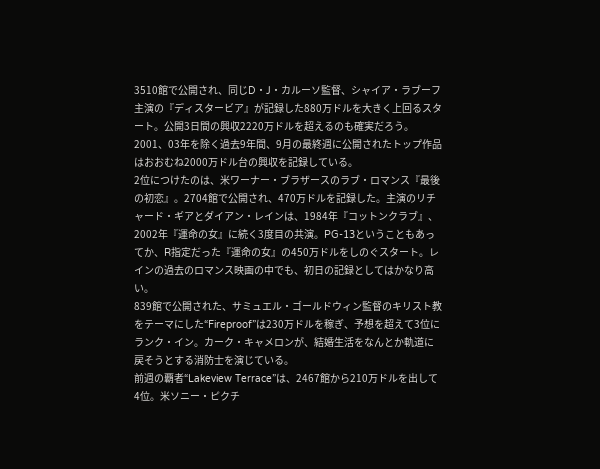3510館で公開され、同じD・J・カルーソ監督、シャイア・ラブーフ主演の『ディスタービア』が記録した880万ドルを大きく上回るスタート。公開3日間の興収2220万ドルを超えるのも確実だろう。2001、03年を除く過去9年間、9月の最終週に公開されたトップ作品はおおむね2000万ドル台の興収を記録している。
2位につけたのは、米ワーナー・ブラザースのラブ・ロマンス『最後の初恋』。2704館で公開され、470万ドルを記録した。主演のリチャード・ギアとダイアン・レインは、1984年『コットンクラブ』、2002年『運命の女』に続く3度目の共演。PG-13ということもあってか、R指定だった『運命の女』の450万ドルをしのぐスタート。レインの過去のロマンス映画の中でも、初日の記録としてはかなり高い。
839館で公開された、サミュエル・ゴールドウィン監督のキリスト教をテーマにした“Fireproof”は230万ドルを稼ぎ、予想を超えて3位にランク・イン。カーク・キャメロンが、結婚生活をなんとか軌道に戻そうとする消防士を演じている。
前週の覇者“Lakeview Terrace”は、2467館から210万ドルを出して4位。米ソニー・ピクチ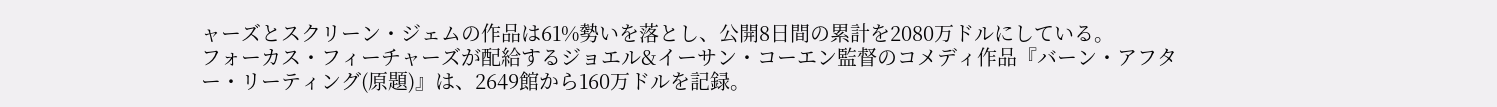ャーズとスクリーン・ジェムの作品は61%勢いを落とし、公開8日間の累計を2080万ドルにしている。
フォーカス・フィーチャーズが配給するジョエル&イーサン・コーエン監督のコメディ作品『バーン・アフター・リーティング(原題)』は、2649館から160万ドルを記録。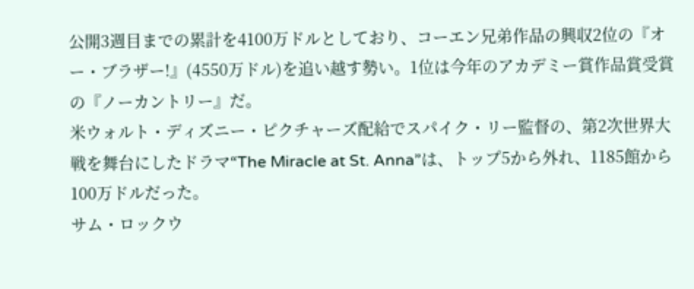公開3週目までの累計を4100万ドルとしており、コーエン兄弟作品の興収2位の『オー・ブラザー!』(4550万ドル)を追い越す勢い。1位は今年のアカデミー賞作品賞受賞の『ノーカントリー』だ。
米ウォルト・ディズニー・ピクチャーズ配給でスパイク・リー監督の、第2次世界大戦を舞台にしたドラマ“The Miracle at St. Anna”は、トップ5から外れ、1185館から100万ドルだった。
サム・ロックウ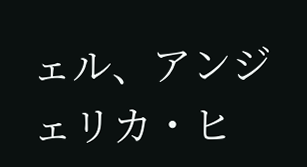ェル、アンジェリカ・ヒ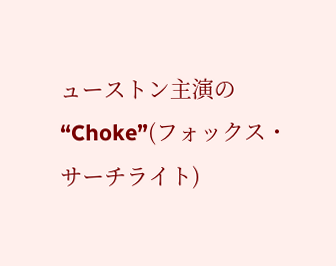ューストン主演の“Choke”(フォックス・サーチライト)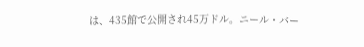は、435館で公開され45万ドル。ニール・バー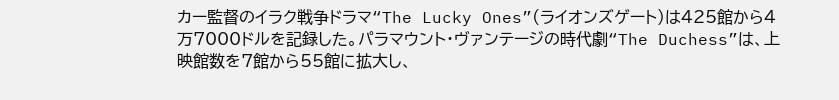カー監督のイラク戦争ドラマ“The Lucky Ones”(ライオンズゲート)は425館から4万7000ドルを記録した。パラマウント・ヴァンテージの時代劇“The Duchess”は、上映館数を7館から55館に拡大し、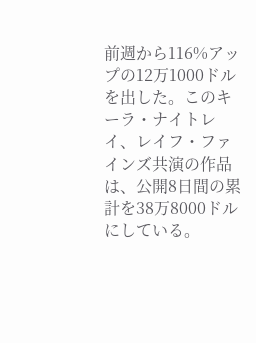前週から116%アップの12万1000ドルを出した。このキーラ・ナイトレイ、レイフ・ファインズ共演の作品は、公開8日間の累計を38万8000ドルにしている。